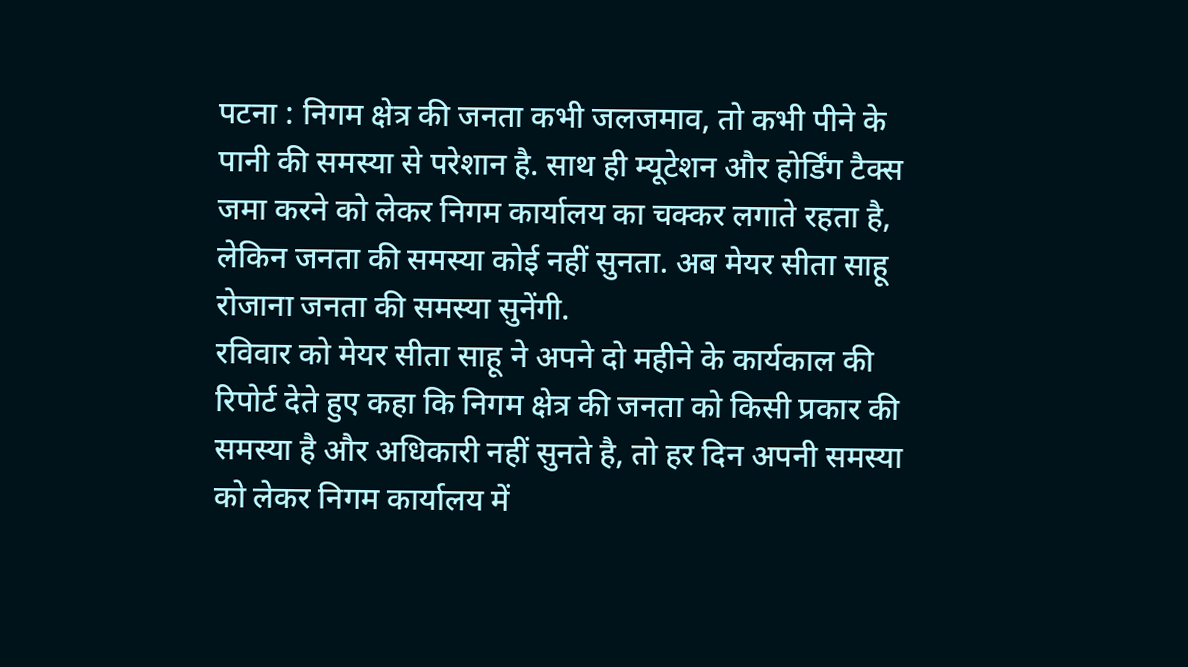पटना : निगम क्षेत्र की जनता कभी जलजमाव, तो कभी पीने के पानी की समस्या से परेशान है. साथ ही म्यूटेशन और होर्डिंग टैक्स जमा करने को लेकर निगम कार्यालय का चक्कर लगाते रहता है, लेकिन जनता की समस्या कोई नहीं सुनता. अब मेयर सीता साहू रोजाना जनता की समस्या सुनेंगी.
रविवार को मेयर सीता साहू ने अपने दो महीने के कार्यकाल की रिपोर्ट देते हुए कहा कि निगम क्षेत्र की जनता को किसी प्रकार की समस्या है और अधिकारी नहीं सुनते है, तो हर दिन अपनी समस्या को लेकर निगम कार्यालय में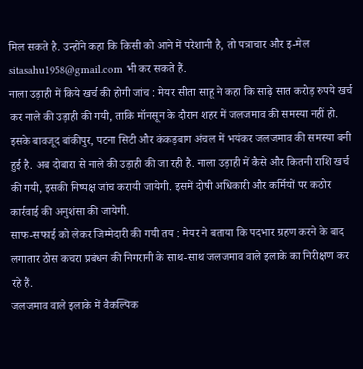मिल सकते है. उन्होंने कहा कि किसी को आने में परेशानी है, तो पत्राचार और इ-मेल sitasahu1958@gmail.com भी कर सकते हैं.
नाला उड़ाही में किये खर्च की होगी जांच : मेयर सीता साहू ने कहा कि साढ़े सात करोड़ रुपये खर्च कर नाले की उड़ाही की गयी, ताकि मॉनसून के दौरान शहर में जलजमाव की समस्या नहीं हो. इसके बावजूद बांकीपुर, पटना सिटी और कंकड़बाग अंचल में भयंकर जलजमाव की समस्या बनी हुई है. अब दोबारा से नाले की उड़ाही की जा रही है. नाला उड़ाही में कैसे और कितनी राशि खर्च की गयी, इसकी निष्पक्ष जांच करायी जायेगी. इसमें दोषी अधिकारी और कर्मियों पर कठोर कार्रवाई की अनुशंसा की जायेगी.
साफ-सफाई को लेकर जिम्मेदारी की गयी तय : मेयर ने बताया कि पदभार ग्रहण करने के बाद लगातार ठोस कचरा प्रबंधन की निगरानी के साथ-साथ जलजमाव वाले इलाके का निरीक्षण कर रहे हैं.
जलजमाव वाले इलाके में वैकल्पिक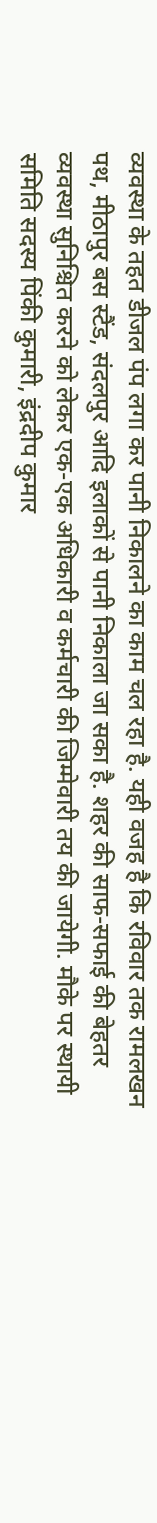व्यवस्था के तहत डीजल पंप लगा कर पानी निकालने का काम चल रहा है. यही वजह है कि रविवार तक रामलखन पथ, मीठापुर बस स्टैंड, संदलपुर आदि इलाकों से पानी निकाला जा सका है. शहर की साफ-सफाई की बेहतर व्यवस्था सुनिश्चित करने को लेकर एक-एक अधिकारी व कर्मचारी की जिम्मेवारी तय की जायेगी. मौके पर स्थायी समिति सदस्य पिंकी कुमारी, इंद्रदीप कुमार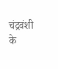चंद्रवंशी के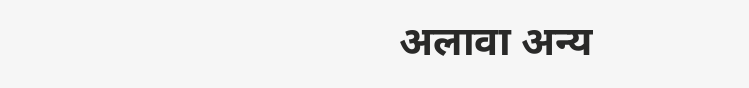अलावा अन्य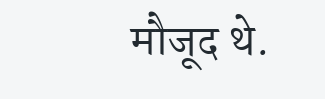मौजूद थे.